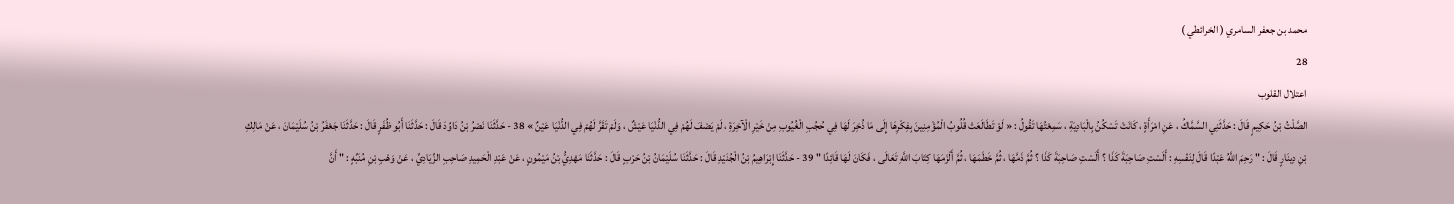محمد بن جعفر السامري ( الخرائطي )
28
اعتلال القلوب
الصَّلْتُ بْنُ حَكِيمٍ قَالَ : حَدَّثَنِي السَّمَّاكُ ، عَنِ امْرَأَةٍ ، كَانَتْ تَسْكُنُ بِالْبَادِيَةِ ، سَمِعْتُهَا تَقُولُ : « لَوْ تَطَالَعَتْ قُلُوبُ الْمُؤْمِنِينَ بِفِكْرِهَا إِلَى مَا ذُخِرَ لَهَا فِي حُجُبِ الْغُيُوبِ مِنْ خَيْرِ الْآخِرَةِ ، لَمْ يَصْفَ لَهُمْ فِي الدُّنْيَا عَيْشٌ ، وَلَمْ تَقَرَّ لَهُمْ فِي الدُّنْيَا عَيْنٌ » 38 - حَدَّثَنَا نَصْرُ بْنُ دَاوُدَ قَالَ : حَدَّثَنَا أَبُو ظُفَرٍ قَالَ : حَدَّثَنَا جَعْفَرُ بْنُ سُلَيْمَانَ ، عَنْ مَالِكِ بْنِ دِينَارٍ قَالَ : " رَحِمَ اللَّهُ عَبْدًا قَالَ لِنَفْسِهِ : أَلَسْتِ صَاحِبَةَ كَذَا ؟ أَلَسْتِ صَاحِبَةَ كَذَا ؟ ثُمَّ ذَمَّهَا ، ثُمَّ خَطَمَهَا ، ثُمَّ أَلْزَمَهَا كِتَابَ اللَّهِ تَعَالَى ، فَكَانَ لَهَا قَائِدًا " 39 - حَدَّثَنَا إِبْرَاهِيمُ بْنُ الْجُنَيْدِ قَالَ : حَدَّثَنَا سُلَيْمَانُ بْنُ حَرْبٍ قَالَ : حَدَّثَنَا مَهْدِيُّ بْنُ مَيْمُونٍ ، عَنْ عَبْدِ الْحَمِيدِ صَاحِبِ الزِّيَادِيِّ ، عَنْ وَهْبِ بْنِ مُنَبِّهٍ : " أَنَّ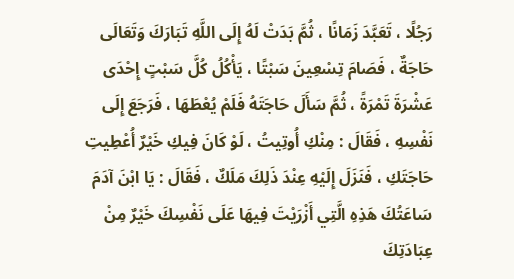رَجُلًا ، تَعَبَّدَ زَمَانًا ، ثُمَّ بَدَتْ لَهُ إِلَى اللَّهِ تَبَارَكَ وَتَعَالَى حَاجَةٌ ، فَصَامَ تِسْعِينَ سَبْتًا ، يَأْكُلُ كُلَّ سَبْتٍ إِحْدَى عَشْرَةَ تَمْرَةً ، ثُمَّ سَأَلَ حَاجَتَهُ فَلَمْ يُعْطَهَا ، فَرَجَعَ إِلَى نَفْسِهِ ، فَقَالَ : مِنْكِ أُوتِيتُ ، لَوْ كَانَ فِيكِ خَيْرٌ أُعْطِيتِ حَاجَتَكِ ، فَنَزَلَ إِلَيْهِ عِنْدَ ذَلِكَ مَلَكٌ ، فَقَالَ : يَا ابْنَ آدَمَ سَاعَتُكَ هَذِهِ الَّتِي أَزْرَيْتَ فِيهَا عَلَى نَفْسِكَ خَيْرٌ مِنْ عِبَادَتِكَ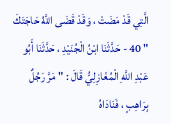الَّتِي قَدْ مَضَتْ ، وَقَدْ قَضَى اللَّهُ حَاجَتَكَ " 40 - حَدَّثَنَا ابْنُ الْجُنَيْدِ ، حَدَّثَنَا أَبُو عَبْدِ اللَّهِ الْمُغَازِلِيُّ قَالَ : " مَرَّ رَجُلٌ بِرَاهِبٍ ، فَنَادَاهُ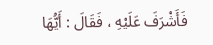فَأَشْرَفَ عَلَيْهِ ، فَقَالَ : أَيُّهَا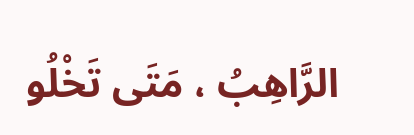الرَّاهِبُ ، مَتَى تَخْلُو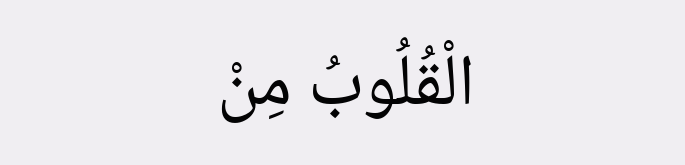الْقُلُوبُ مِنْ